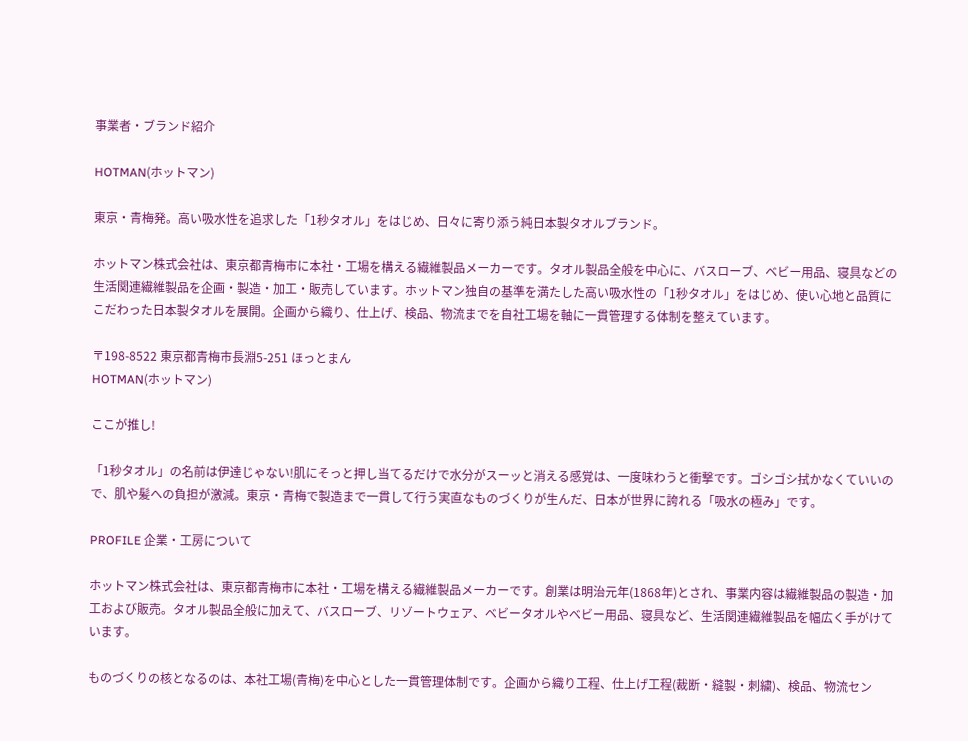事業者・ブランド紹介

HOTMAN(ホットマン)

東京・青梅発。高い吸水性を追求した「1秒タオル」をはじめ、日々に寄り添う純日本製タオルブランド。

ホットマン株式会社は、東京都青梅市に本社・工場を構える繊維製品メーカーです。タオル製品全般を中心に、バスローブ、ベビー用品、寝具などの生活関連繊維製品を企画・製造・加工・販売しています。ホットマン独自の基準を満たした高い吸水性の「1秒タオル」をはじめ、使い心地と品質にこだわった日本製タオルを展開。企画から織り、仕上げ、検品、物流までを自社工場を軸に一貫管理する体制を整えています。

〒198-8522 東京都青梅市長淵5-251 ほっとまん
HOTMAN(ホットマン)

ここが推し!

「1秒タオル」の名前は伊達じゃない!肌にそっと押し当てるだけで水分がスーッと消える感覚は、一度味わうと衝撃です。ゴシゴシ拭かなくていいので、肌や髪への負担が激減。東京・青梅で製造まで一貫して行う実直なものづくりが生んだ、日本が世界に誇れる「吸水の極み」です。

PROFILE 企業・工房について

ホットマン株式会社は、東京都青梅市に本社・工場を構える繊維製品メーカーです。創業は明治元年(1868年)とされ、事業内容は繊維製品の製造・加工および販売。タオル製品全般に加えて、バスローブ、リゾートウェア、ベビータオルやベビー用品、寝具など、生活関連繊維製品を幅広く手がけています。

ものづくりの核となるのは、本社工場(青梅)を中心とした一貫管理体制です。企画から織り工程、仕上げ工程(裁断・縫製・刺繍)、検品、物流セン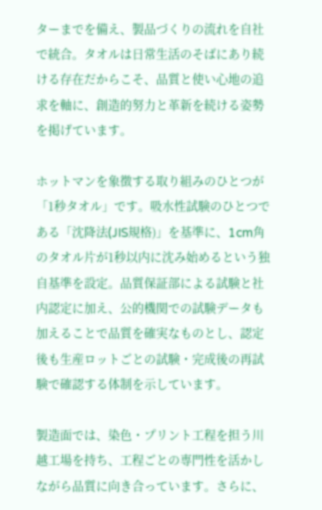ターまでを備え、製品づくりの流れを自社で統合。タオルは日常生活のそばにあり続ける存在だからこそ、品質と使い心地の追求を軸に、創造的努力と革新を続ける姿勢を掲げています。

ホットマンを象徴する取り組みのひとつが「1秒タオル」です。吸水性試験のひとつである「沈降法(JIS規格)」を基準に、1cm角のタオル片が1秒以内に沈み始めるという独自基準を設定。品質保証部による試験と社内認定に加え、公的機関での試験データも加えることで品質を確実なものとし、認定後も生産ロットごとの試験・完成後の再試験で確認する体制を示しています。

製造面では、染色・プリント工程を担う川越工場を持ち、工程ごとの専門性を活かしながら品質に向き合っています。さらに、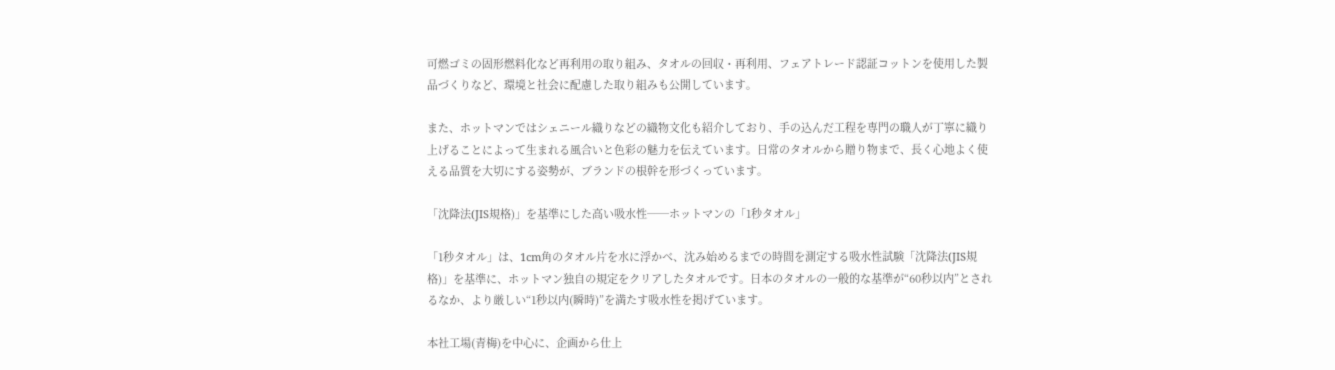可燃ゴミの固形燃料化など再利用の取り組み、タオルの回収・再利用、フェアトレード認証コットンを使用した製品づくりなど、環境と社会に配慮した取り組みも公開しています。

また、ホットマンではシェニール織りなどの織物文化も紹介しており、手の込んだ工程を専門の職人が丁寧に織り上げることによって生まれる風合いと色彩の魅力を伝えています。日常のタオルから贈り物まで、長く心地よく使える品質を大切にする姿勢が、ブランドの根幹を形づくっています。

「沈降法(JIS規格)」を基準にした高い吸水性──ホットマンの「1秒タオル」

「1秒タオル」は、1cm角のタオル片を水に浮かべ、沈み始めるまでの時間を測定する吸水性試験「沈降法(JIS規格)」を基準に、ホットマン独自の規定をクリアしたタオルです。日本のタオルの一般的な基準が“60秒以内”とされるなか、より厳しい“1秒以内(瞬時)”を満たす吸水性を掲げています。

本社工場(青梅)を中心に、企画から仕上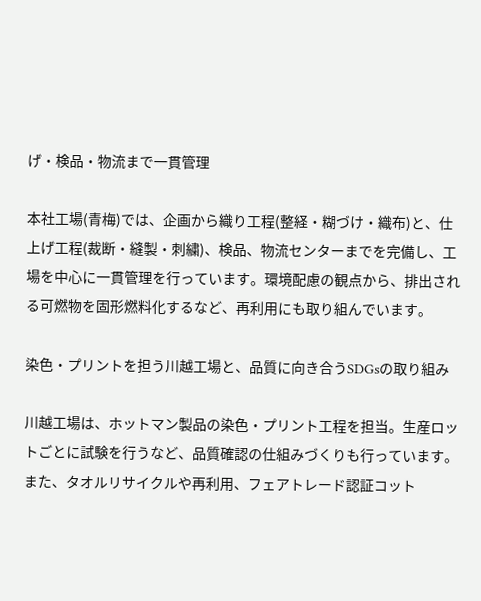げ・検品・物流まで一貫管理

本社工場(青梅)では、企画から織り工程(整経・糊づけ・織布)と、仕上げ工程(裁断・縫製・刺繍)、検品、物流センターまでを完備し、工場を中心に一貫管理を行っています。環境配慮の観点から、排出される可燃物を固形燃料化するなど、再利用にも取り組んでいます。

染色・プリントを担う川越工場と、品質に向き合うSDGsの取り組み

川越工場は、ホットマン製品の染色・プリント工程を担当。生産ロットごとに試験を行うなど、品質確認の仕組みづくりも行っています。また、タオルリサイクルや再利用、フェアトレード認証コット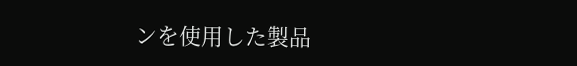ンを使用した製品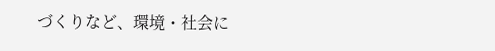づくりなど、環境・社会に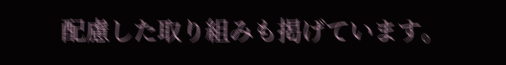配慮した取り組みも掲げています。